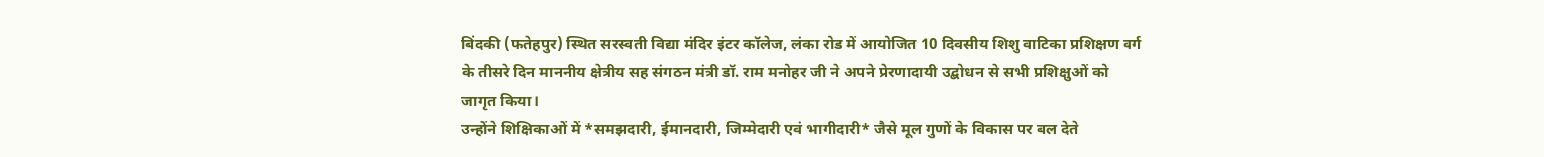बिंदकी (फतेहपुर) स्थित सरस्वती विद्या मंदिर इंटर कॉलेज, लंका रोड में आयोजित 10 दिवसीय शिशु वाटिका प्रशिक्षण वर्ग के तीसरे दिन माननीय क्षेत्रीय सह संगठन मंत्री डॉ. राम मनोहर जी ने अपने प्रेरणादायी उद्बोधन से सभी प्रशिक्षुओं को जागृत किया।
उन्होंने शिक्षिकाओं में *समझदारी, ईमानदारी, जिम्मेदारी एवं भागीदारी* जैसे मूल गुणों के विकास पर बल देते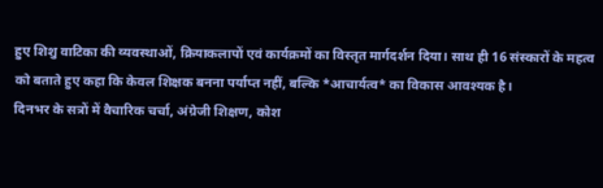हुए शिशु वाटिका की व्यवस्थाओं, क्रियाकलापों एवं कार्यक्रमों का विस्तृत मार्गदर्शन दिया। साथ ही 16 संस्कारों के महत्व को बताते हुए कहा कि केवल शिक्षक बनना पर्याप्त नहीं, बल्कि *आचार्यत्व* का विकास आवश्यक है।
दिनभर के सत्रों में वैचारिक चर्चा, अंग्रेजी शिक्षण, कोश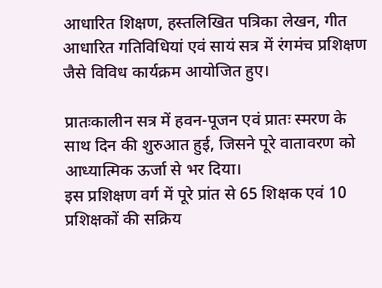आधारित शिक्षण, हस्तलिखित पत्रिका लेखन, गीत आधारित गतिविधियां एवं सायं सत्र में रंगमंच प्रशिक्षण जैसे विविध कार्यक्रम आयोजित हुए।

प्रातःकालीन सत्र में हवन-पूजन एवं प्रातः स्मरण के साथ दिन की शुरुआत हुई, जिसने पूरे वातावरण को आध्यात्मिक ऊर्जा से भर दिया।
इस प्रशिक्षण वर्ग में पूरे प्रांत से 65 शिक्षक एवं 10 प्रशिक्षकों की सक्रिय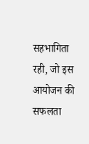सहभागिता रही, जो इस आयोजन की सफलता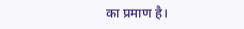का प्रमाण है।